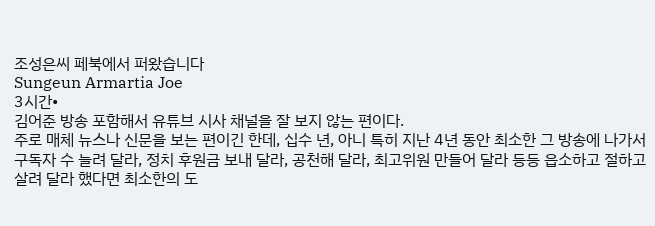조성은씨 페북에서 퍼왔습니다
Sungeun Armartia Joe
3시간•
김어준 방송 포함해서 유튜브 시사 채널을 잘 보지 않는 편이다.
주로 매체 뉴스나 신문을 보는 편이긴 한데, 십수 년, 아니 특히 지난 4년 동안 최소한 그 방송에 나가서 구독자 수 늘려 달라, 정치 후원금 보내 달라, 공천해 달라, 최고위원 만들어 달라 등등 읍소하고 절하고 살려 달라 했다면 최소한의 도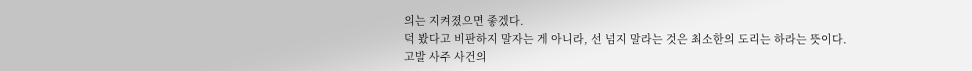의는 지켜졌으면 좋겠다.
덕 봤다고 비판하지 말자는 게 아니라, 선 넘지 말라는 것은 최소한의 도리는 하라는 뜻이다.
고발 사주 사건의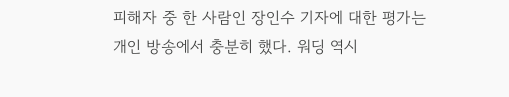피해자 중 한 사람인 장인수 기자에 대한 평가는 개인 방송에서 충분히 했다. 워딩 역시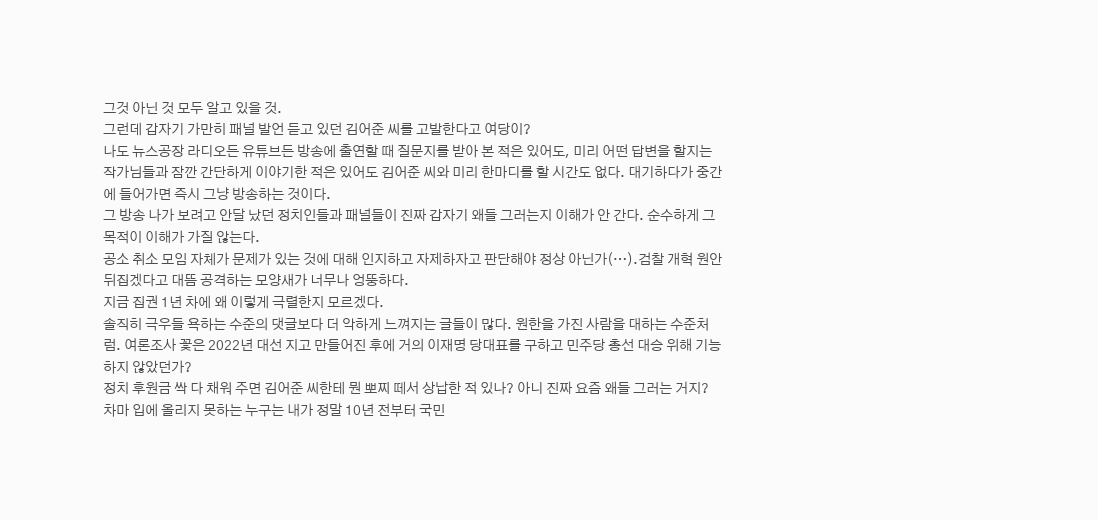그것 아닌 것 모두 알고 있을 것.
그런데 갑자기 가만히 패널 발언 듣고 있던 김어준 씨를 고발한다고 여당이?
나도 뉴스공장 라디오든 유튜브든 방송에 출연할 때 질문지를 받아 본 적은 있어도, 미리 어떤 답변을 할지는 작가님들과 잠깐 간단하게 이야기한 적은 있어도 김어준 씨와 미리 한마디를 할 시간도 없다. 대기하다가 중간에 들어가면 즉시 그냥 방송하는 것이다.
그 방송 나가 보려고 안달 났던 정치인들과 패널들이 진짜 갑자기 왜들 그러는지 이해가 안 간다. 순수하게 그 목적이 이해가 가질 않는다.
공소 취소 모임 자체가 문제가 있는 것에 대해 인지하고 자제하자고 판단해야 정상 아닌가(…).검찰 개혁 원안 뒤집겠다고 대뜸 공격하는 모양새가 너무나 엉뚱하다.
지금 집권 1년 차에 왜 이렇게 극렬한지 모르겠다.
솔직히 극우들 욕하는 수준의 댓글보다 더 악하게 느껴지는 글들이 많다. 원한을 가진 사람을 대하는 수준처럼. 여론조사 꽃은 2022년 대선 지고 만들어진 후에 거의 이재명 당대표를 구하고 민주당 총선 대승 위해 기능하지 않았던가?
정치 후원금 싹 다 채워 주면 김어준 씨한테 뭔 뽀찌 떼서 상납한 적 있나? 아니 진짜 요즘 왜들 그러는 거지?
차마 입에 올리지 못하는 누구는 내가 정말 10년 전부터 국민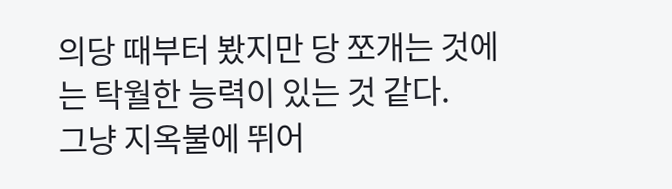의당 때부터 봤지만 당 쪼개는 것에는 탁월한 능력이 있는 것 같다.
그냥 지옥불에 뛰어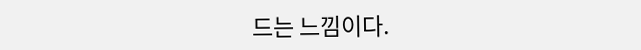드는 느낌이다.